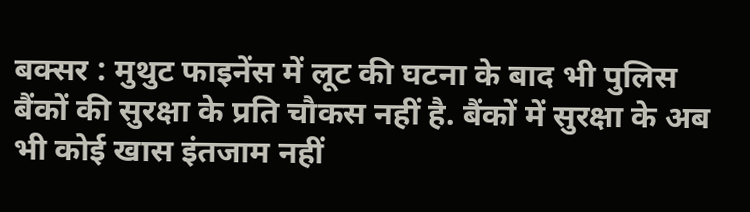बक्सर : मुथुट फाइनेंस में लूट की घटना के बाद भी पुलिस बैंकों की सुरक्षा के प्रति चौकस नहीं है. बैंकों में सुरक्षा के अब भी कोई खास इंतजाम नहीं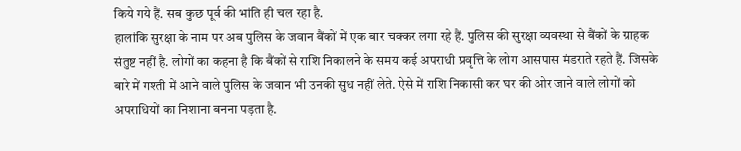किये गये हैं. सब कुछ पूर्व की भांति ही चल रहा है.
हालांकि सुरक्षा के नाम पर अब पुलिस के जवान बैंकों में एक बार चक्कर लगा रहे हैं. पुलिस की सुरक्षा व्यवस्था से बैंकों के ग्राहक संतुष्ट नहीं है. लोगों का कहना है कि बैंकों से राशि निकालने के समय कई अपराधी प्रवृत्ति के लोग आसपास मंडराते रहते हैं. जिसके बारे में गश्ती में आने वाले पुलिस के जवान भी उनकी सुध नहीं लेते. ऐसे में राशि निकासी कर घर की ओर जाने वाले लोगों को अपराधियों का निशाना बनना पड़ता है.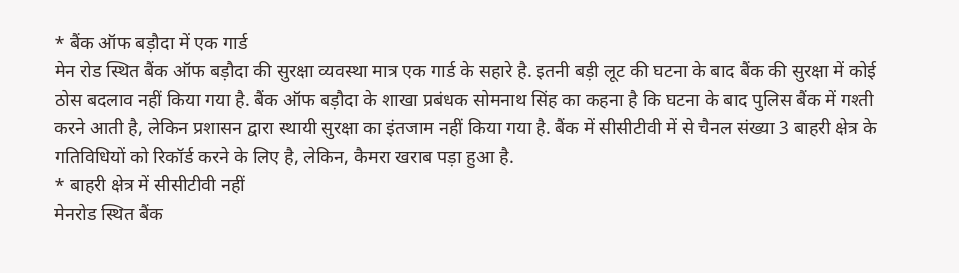* बैंक ऑफ बड़ौदा में एक गार्ड
मेन रोड स्थित बैंक ऑफ बड़ौदा की सुरक्षा व्यवस्था मात्र एक गार्ड के सहारे है. इतनी बड़ी लूट की घटना के बाद बैंक की सुरक्षा में कोई ठोस बदलाव नहीं किया गया है. बैंक ऑफ बड़ौदा के शाखा प्रबंधक सोमनाथ सिंह का कहना है कि घटना के बाद पुलिस बैंक में गश्ती करने आती है, लेकिन प्रशासन द्वारा स्थायी सुरक्षा का इंतजाम नहीं किया गया है. बैंक में सीसीटीवी में से चैनल संख्या 3 बाहरी क्षेत्र के गतिविधियों को रिकॉर्ड करने के लिए है, लेकिन, कैमरा खराब पड़ा हुआ है.
* बाहरी क्षेत्र में सीसीटीवी नहीं
मेनरोड स्थित बैंक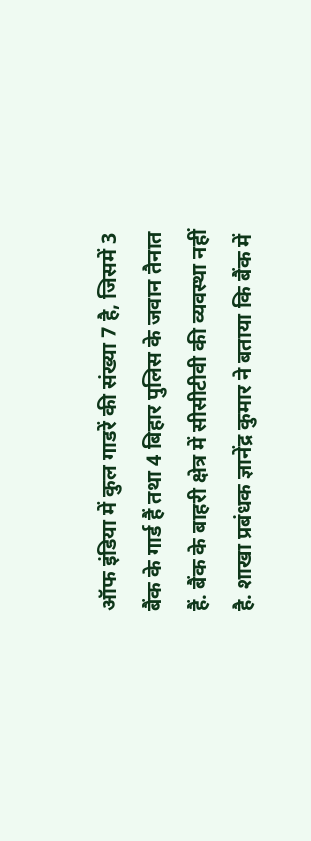ऑफ इंडिया में कुल गाडरें की संख्या 7 है, जिसमें 3 बैंक के गार्ड हैं तथा 4 बिहार पुलिस के जवान तैनात हैं. बैंक के बाहरी क्षेत्र में सीसीटीवी की व्यवस्था नहीं है. शाखा प्रबंधक ज्ञानेंद्र कुमार ने बताया कि बैंक में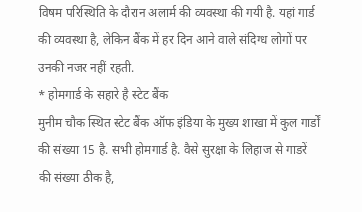विषम परिस्थिति के दौरान अलार्म की व्यवस्था की गयी है. यहां गार्ड की व्यवस्था है, लेकिन बैंक में हर दिन आने वाले संदिग्ध लोगों पर उनकी नजर नहीं रहती.
* होमगार्ड के सहारे है स्टेट बैंक
मुनीम चौक स्थित स्टेट बैंक ऑफ इंडिया के मुख्य शाखा में कुल गार्डों की संख्या 15 है. सभी होमगार्ड है. वैसे सुरक्षा के लिहाज से गाडरें की संख्या ठीक है,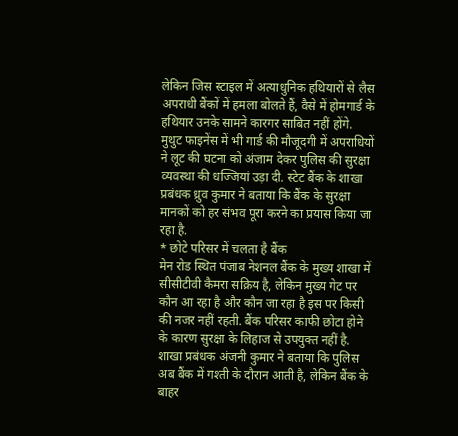लेकिन जिस स्टाइल में अत्याधुनिक हथियारों से लैस अपराधी बैंकों में हमला बोलते हैं, वैसे में होमगार्ड के हथियार उनके सामने कारगर साबित नहीं होंगे. मुथुट फाइनेंस में भी गार्ड की मौजूदगी में अपराधियों ने लूट की घटना को अंजाम देकर पुलिस की सुरक्षा व्यवस्था की धज्जियां उड़ा दी. स्टेट बैंक के शाखा प्रबंधक ध्रुव कुमार ने बताया कि बैंक के सुरक्षा मानकों को हर संभव पूरा करने का प्रयास किया जा रहा है.
* छोटे परिसर में चलता है बैंक
मेन रोड स्थित पंजाब नेशनल बैंक के मुख्य शाखा में सीसीटीवी कैमरा सक्रिय है, लेकिन मुख्य गेट पर कौन आ रहा है और कौन जा रहा है इस पर किसी की नजर नहीं रहती. बैंक परिसर काफी छोटा होने के कारण सुरक्षा के लिहाज से उपयुक्त नहीं है. शाखा प्रबंधक अंजनी कुमार ने बताया कि पुलिस अब बैंक में गश्ती के दौरान आती है, लेकिन बैंक के बाहर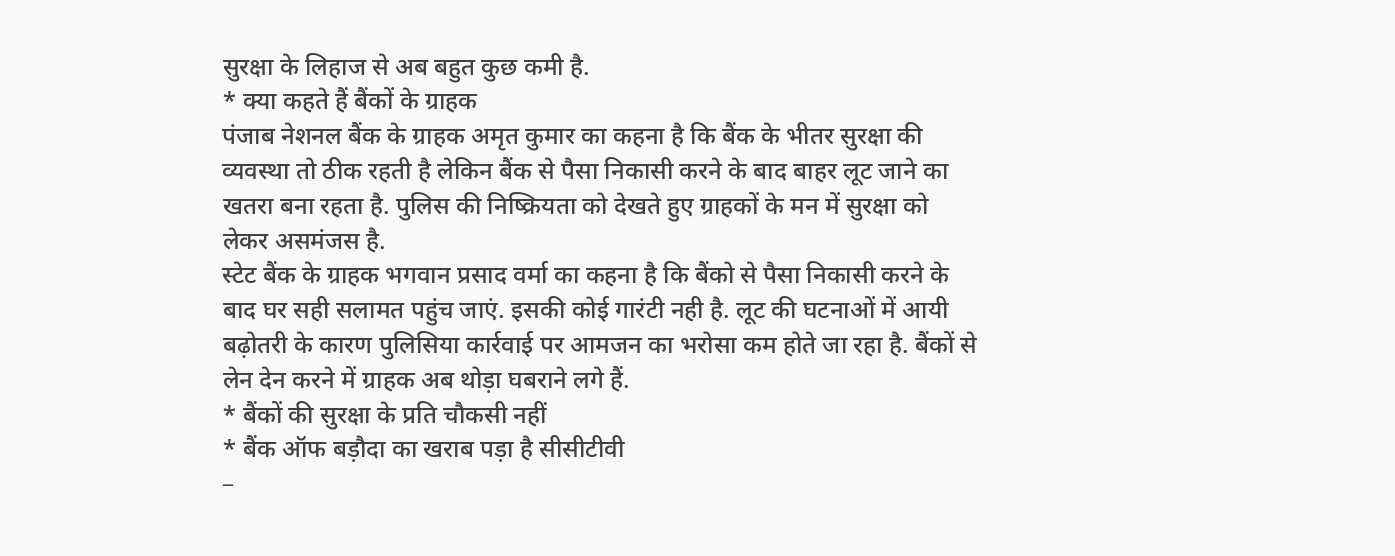सुरक्षा के लिहाज से अब बहुत कुछ कमी है.
* क्या कहते हैं बैंकों के ग्राहक
पंजाब नेशनल बैंक के ग्राहक अमृत कुमार का कहना है कि बैंक के भीतर सुरक्षा की व्यवस्था तो ठीक रहती है लेकिन बैंक से पैसा निकासी करने के बाद बाहर लूट जाने का खतरा बना रहता है. पुलिस की निष्क्रियता को देखते हुए ग्राहकों के मन में सुरक्षा को लेकर असमंजस है.
स्टेट बैंक के ग्राहक भगवान प्रसाद वर्मा का कहना है कि बैंको से पैसा निकासी करने के बाद घर सही सलामत पहुंच जाएं. इसकी कोई गारंटी नही है. लूट की घटनाओं में आयी बढ़ोतरी के कारण पुलिसिया कार्रवाई पर आमजन का भरोसा कम होते जा रहा है. बैंकों से लेन देन करने में ग्राहक अब थोड़ा घबराने लगे हैं.
* बैंकों की सुरक्षा के प्रति चौकसी नहीं
* बैंक ऑफ बड़ौदा का खराब पड़ा है सीसीटीवी
–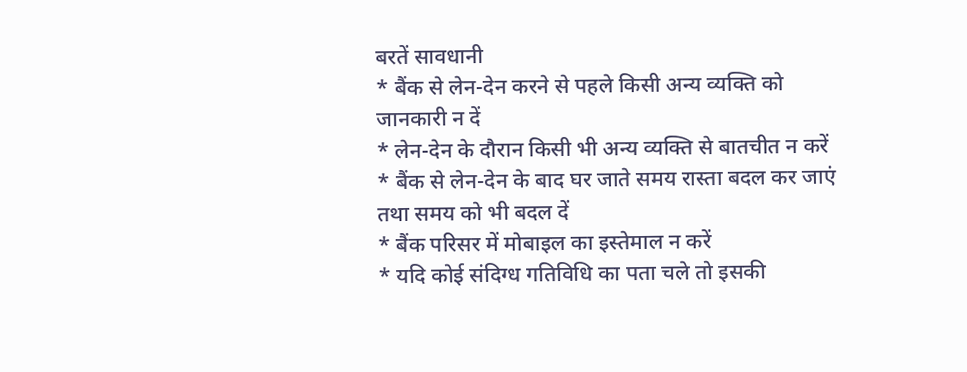बरतें सावधानी
* बैंक से लेन-देन करने से पहले किसी अन्य व्यक्ति को जानकारी न दें
* लेन-देन के दौरान किसी भी अन्य व्यक्ति से बातचीत न करें
* बैंक से लेन-देन के बाद घर जाते समय रास्ता बदल कर जाएं तथा समय को भी बदल दें
* बैंक परिसर में मोबाइल का इस्तेमाल न करें
* यदि कोई संदिग्ध गतिविधि का पता चले तो इसकी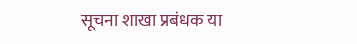सूचना शाखा प्रबंधक या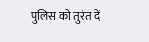पुलिस को तुरंत दें